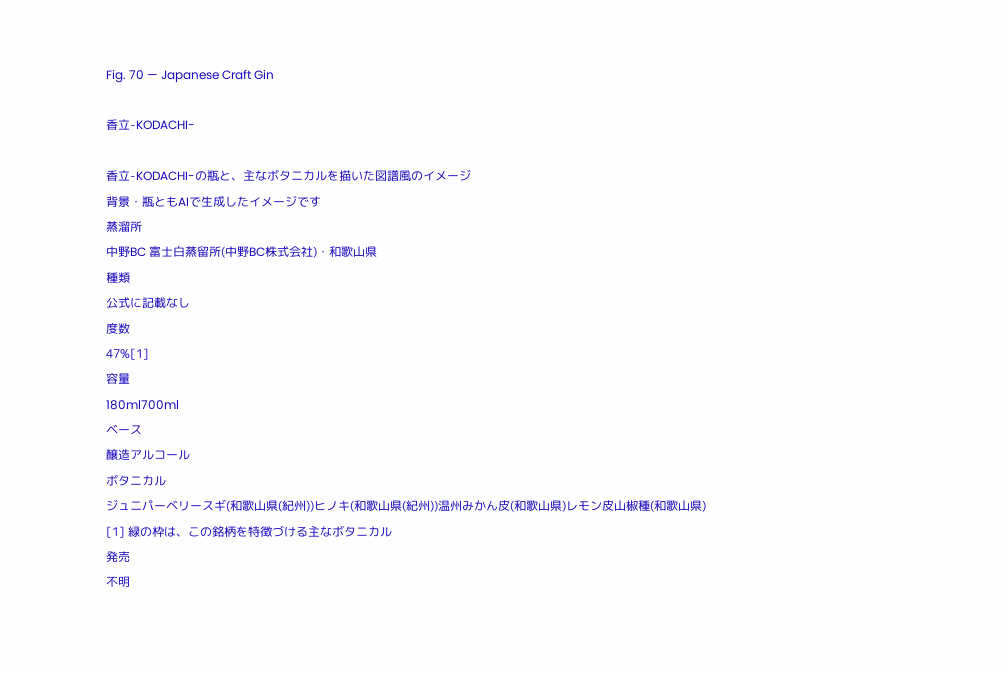Fig. 70 — Japanese Craft Gin

香立-KODACHI-

香立-KODACHI-の瓶と、主なボタニカルを描いた図譜風のイメージ
背景・瓶ともAIで生成したイメージです
蒸溜所
中野BC 富士白蒸留所(中野BC株式会社)・和歌山県
種類
公式に記載なし
度数
47%[1]
容量
180ml700ml
ベース
醸造アルコール
ボタニカル
ジュニパーベリースギ(和歌山県(紀州))ヒノキ(和歌山県(紀州))温州みかん皮(和歌山県)レモン皮山椒種(和歌山県)
[1] 緑の枠は、この銘柄を特徴づける主なボタニカル
発売
不明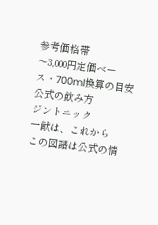参考価格帯
〜3,000円定価ベース・700ml換算の目安
公式の飲み方
ジントニック
一献は、これから
この図譜は公式の情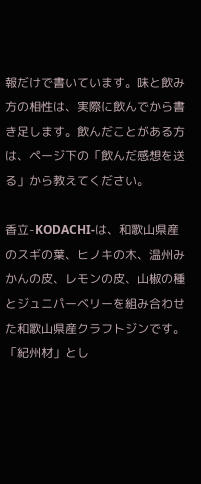報だけで書いています。味と飲み方の相性は、実際に飲んでから書き足します。飲んだことがある方は、ページ下の「飲んだ感想を送る」から教えてください。

香立-KODACHI-は、和歌山県産のスギの葉、ヒノキの木、温州みかんの皮、レモンの皮、山椒の種とジュニパーベリーを組み合わせた和歌山県産クラフトジンです。「紀州材」とし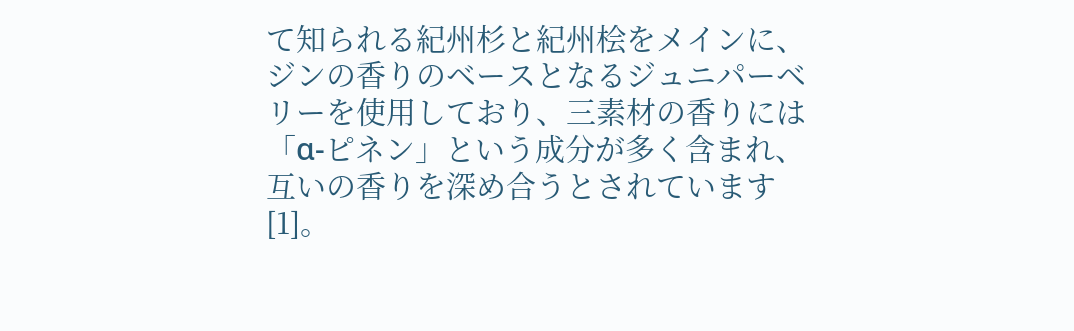て知られる紀州杉と紀州桧をメインに、ジンの香りのベースとなるジュニパーベリーを使用しており、三素材の香りには「α-ピネン」という成分が多く含まれ、互いの香りを深め合うとされています[1]。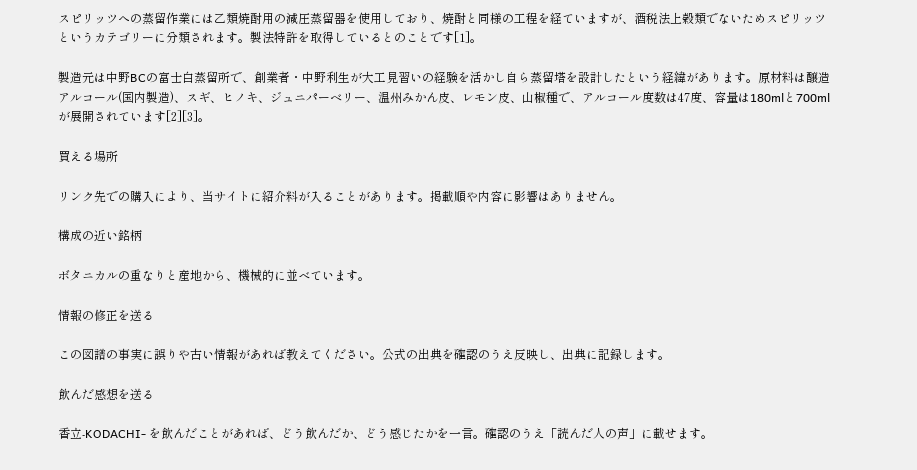スピリッツへの蒸留作業には乙類焼酎用の減圧蒸留器を使用しており、焼酎と同様の工程を経ていますが、酒税法上穀類でないためスピリッツというカテゴリーに分類されます。製法特許を取得しているとのことです[1]。

製造元は中野BCの富士白蒸留所で、創業者・中野利生が大工見習いの経験を活かし自ら蒸留塔を設計したという経緯があります。原材料は醸造アルコール(国内製造)、スギ、ヒノキ、ジュニパーベリー、温州みかん皮、レモン皮、山椒種で、アルコール度数は47度、容量は180mlと700mlが展開されています[2][3]。

買える場所

リンク先での購入により、当サイトに紹介料が入ることがあります。掲載順や内容に影響はありません。

構成の近い銘柄

ボタニカルの重なりと産地から、機械的に並べています。

情報の修正を送る

この図譜の事実に誤りや古い情報があれば教えてください。公式の出典を確認のうえ反映し、出典に記録します。

飲んだ感想を送る

香立-KODACHI- を飲んだことがあれば、どう飲んだか、どう感じたかを一言。確認のうえ「読んだ人の声」に載せます。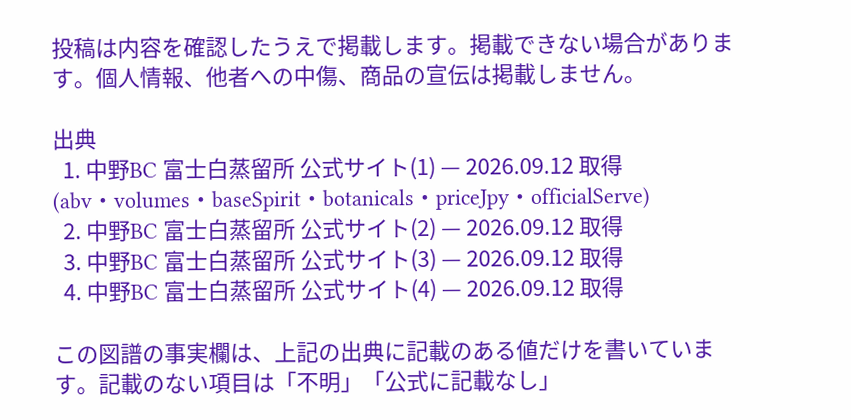投稿は内容を確認したうえで掲載します。掲載できない場合があります。個人情報、他者への中傷、商品の宣伝は掲載しません。

出典
  1. 中野BC 富士白蒸留所 公式サイト(1) — 2026.09.12 取得(abv・volumes・baseSpirit・botanicals・priceJpy・officialServe)
  2. 中野BC 富士白蒸留所 公式サイト(2) — 2026.09.12 取得
  3. 中野BC 富士白蒸留所 公式サイト(3) — 2026.09.12 取得
  4. 中野BC 富士白蒸留所 公式サイト(4) — 2026.09.12 取得

この図譜の事実欄は、上記の出典に記載のある値だけを書いています。記載のない項目は「不明」「公式に記載なし」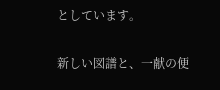としています。

新しい図譜と、一献の便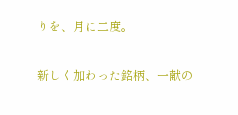りを、月に二度。

新しく加わった銘柄、一献の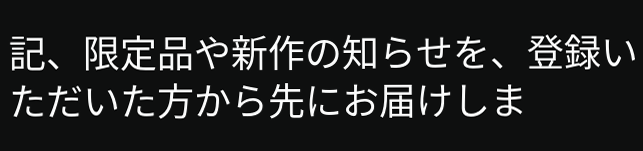記、限定品や新作の知らせを、登録いただいた方から先にお届けしま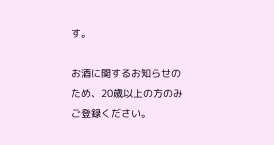す。

お酒に関するお知らせのため、20歳以上の方のみご登録ください。